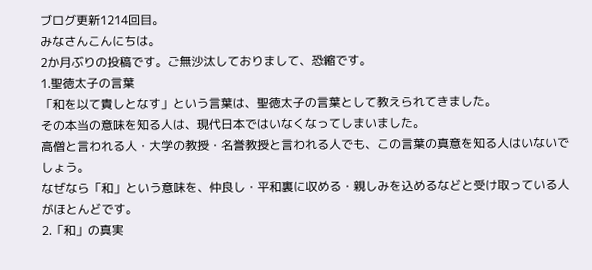ブログ更新1214回目。
みなさんこんにちは。
2か月ぶりの投稿です。ご無沙汰しておりまして、恐縮です。
1.聖徳太子の言葉
「和を以て貴しとなす」という言葉は、聖徳太子の言葉として教えられてきました。
その本当の意味を知る人は、現代日本ではいなくなってしまいました。
高僧と言われる人・大学の教授・名誉教授と言われる人でも、この言葉の真意を知る人はいないでしょう。
なぜなら「和」という意味を、仲良し・平和裏に収める・親しみを込めるなどと受け取っている人がほとんどです。
2.「和」の真実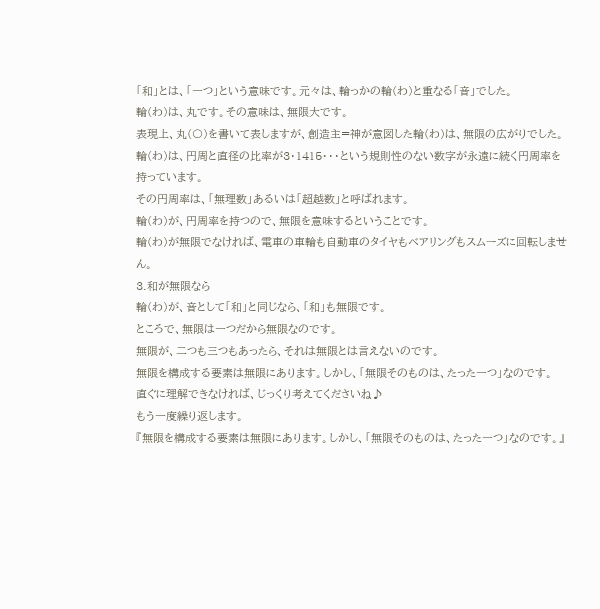「和」とは、「一つ」という意味です。元々は、輪っかの輪(わ)と重なる「音」でした。
輪(わ)は、丸です。その意味は、無限大です。
表現上、丸(〇)を書いて表しますが、創造主=神が意図した輪(わ)は、無限の広がりでした。
輪(わ)は、円周と直径の比率が3・1415・・・という規則性のない数字が永遠に続く円周率を持っています。
その円周率は、「無理数」あるいは「超越数」と呼ばれます。
輪(わ)が、円周率を持つので、無限を意味するということです。
輪(わ)が無限でなければ、電車の車輪も自動車のタイヤもベアリングもスムーズに回転しません。
3.和が無限なら
輪(わ)が、音として「和」と同じなら、「和」も無限です。
ところで、無限は一つだから無限なのです。
無限が、二つも三つもあったら、それは無限とは言えないのです。
無限を構成する要素は無限にあります。しかし、「無限そのものは、たった一つ」なのです。
直ぐに理解できなければ、じっくり考えてくださいね♪
もう一度繰り返します。
『無限を構成する要素は無限にあります。しかし、「無限そのものは、たった一つ」なのです。』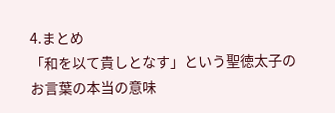4.まとめ
「和を以て貴しとなす」という聖徳太子のお言葉の本当の意味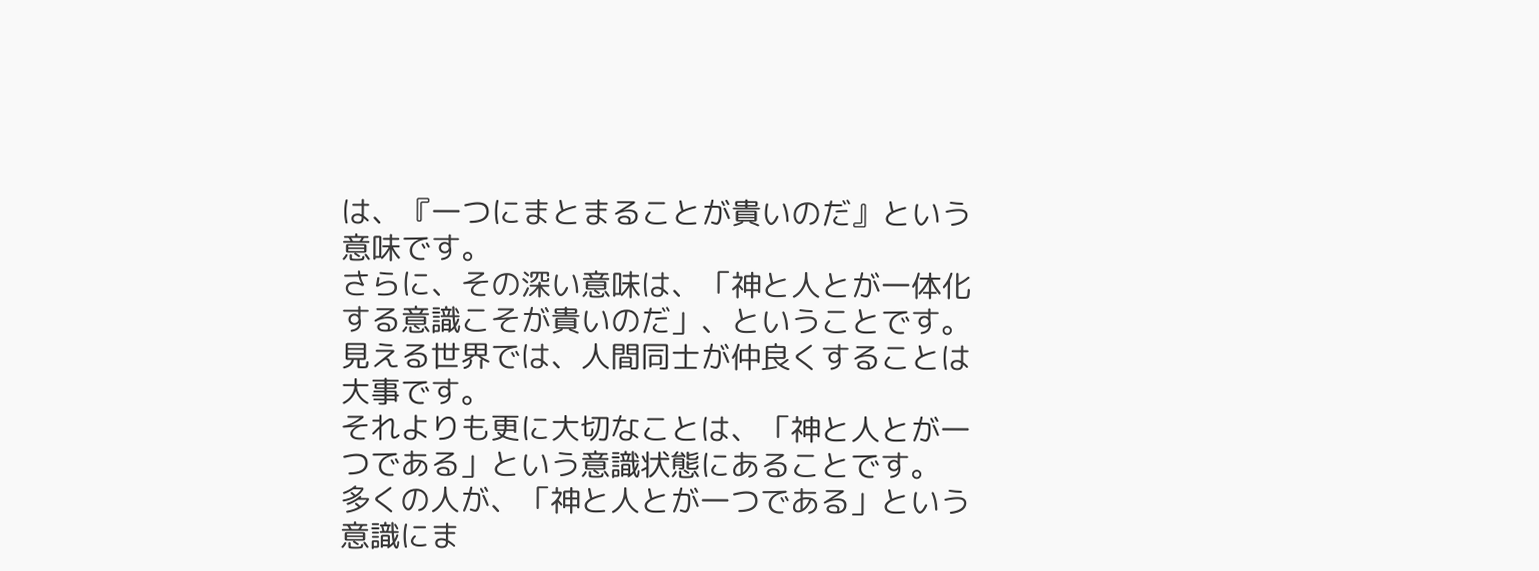は、『一つにまとまることが貴いのだ』という意味です。
さらに、その深い意味は、「神と人とが一体化する意識こそが貴いのだ」、ということです。
見える世界では、人間同士が仲良くすることは大事です。
それよりも更に大切なことは、「神と人とが一つである」という意識状態にあることです。
多くの人が、「神と人とが一つである」という意識にま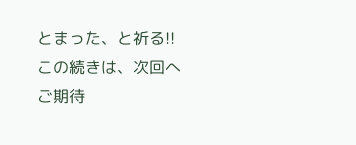とまった、と祈る!!
この続きは、次回へご期待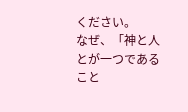ください。
なぜ、「神と人とが一つであること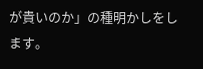が貴いのか」の種明かしをします。